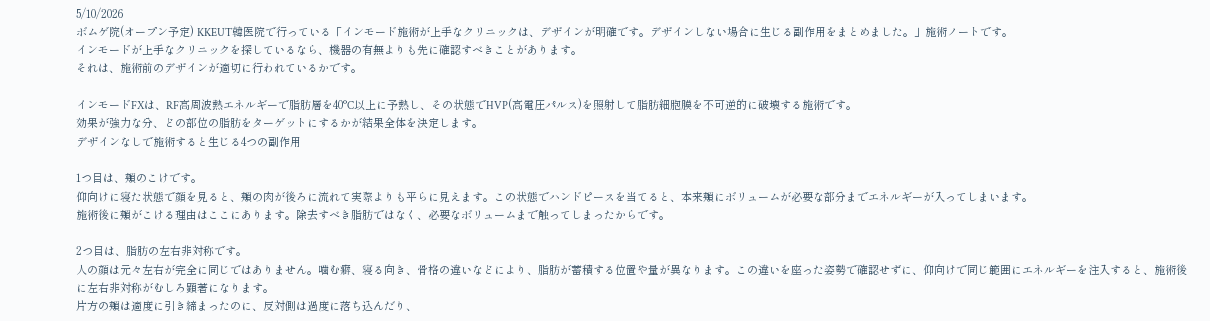5/10/2026
ボムゲ院(オープン予定) KKEUT韓医院で行っている「インモード施術が上手なクリニックは、デザインが明確です。デザインしない場合に生じる副作用をまとめました。」施術ノートです。
インモードが上手なクリニックを探しているなら、機器の有無よりも先に確認すべきことがあります。
それは、施術前のデザインが適切に行われているかです。

インモードFXは、RF高周波熱エネルギーで脂肪層を40°C以上に予熱し、その状態でHVP(高電圧パルス)を照射して脂肪細胞膜を不可逆的に破壊する施術です。
効果が強力な分、どの部位の脂肪をターゲットにするかが結果全体を決定します。
デザインなしで施術すると生じる4つの副作用

1つ目は、頬のこけです。
仰向けに寝た状態で顔を見ると、頬の肉が後ろに流れて実際よりも平らに見えます。この状態でハンドピースを当てると、本来頬にボリュームが必要な部分までエネルギーが入ってしまいます。
施術後に頬がこける理由はここにあります。除去すべき脂肪ではなく、必要なボリュームまで触ってしまったからです。

2つ目は、脂肪の左右非対称です。
人の顔は元々左右が完全に同じではありません。噛む癖、寝る向き、骨格の違いなどにより、脂肪が蓄積する位置や量が異なります。この違いを座った姿勢で確認せずに、仰向けで同じ範囲にエネルギーを注入すると、施術後に左右非対称がむしろ顕著になります。
片方の頬は適度に引き締まったのに、反対側は過度に落ち込んだり、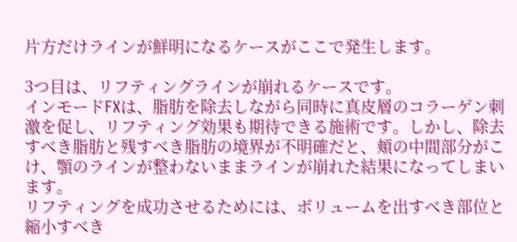片方だけラインが鮮明になるケースがここで発生します。

3つ目は、リフティングラインが崩れるケースです。
インモードFXは、脂肪を除去しながら同時に真皮層のコラーゲン刺激を促し、リフティング効果も期待できる施術です。しかし、除去すべき脂肪と残すべき脂肪の境界が不明確だと、頬の中間部分がこけ、顎のラインが整わないままラインが崩れた結果になってしまいます。
リフティングを成功させるためには、ボリュームを出すべき部位と縮小すべき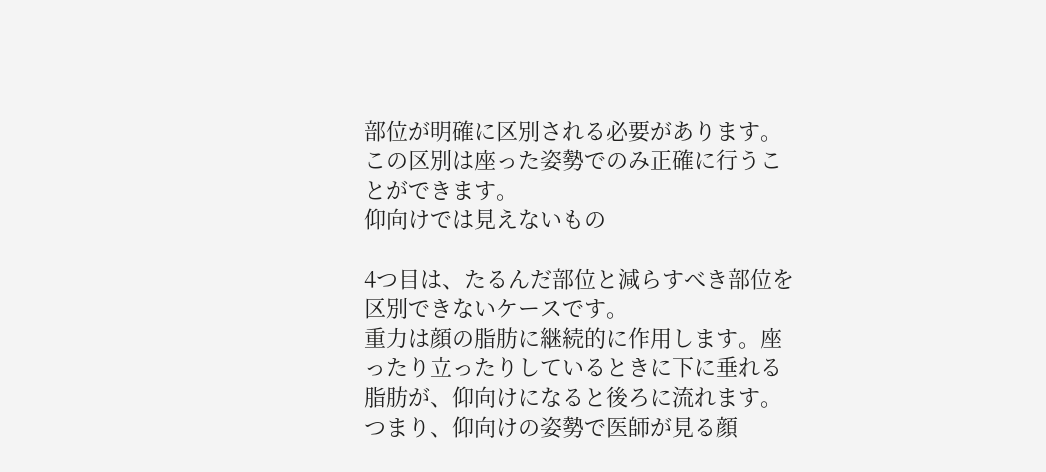部位が明確に区別される必要があります。この区別は座った姿勢でのみ正確に行うことができます。
仰向けでは見えないもの

4つ目は、たるんだ部位と減らすべき部位を区別できないケースです。
重力は顔の脂肪に継続的に作用します。座ったり立ったりしているときに下に垂れる脂肪が、仰向けになると後ろに流れます。つまり、仰向けの姿勢で医師が見る顔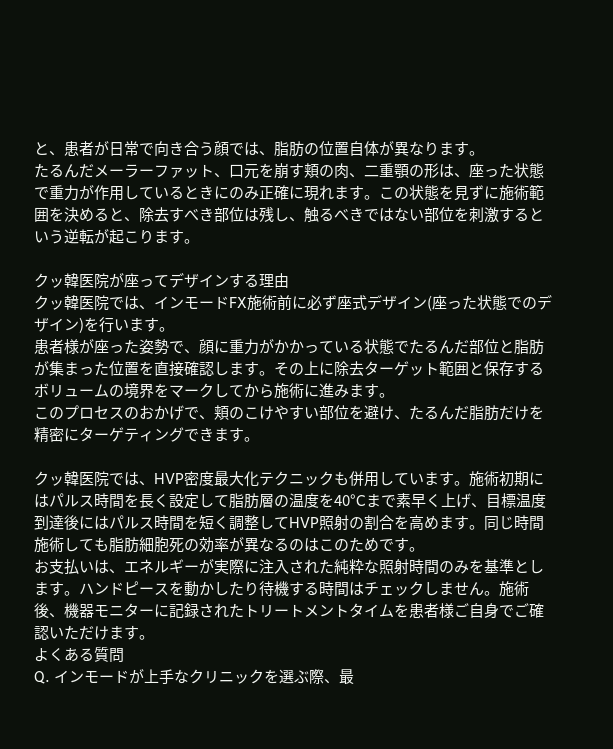と、患者が日常で向き合う顔では、脂肪の位置自体が異なります。
たるんだメーラーファット、口元を崩す頬の肉、二重顎の形は、座った状態で重力が作用しているときにのみ正確に現れます。この状態を見ずに施術範囲を決めると、除去すべき部位は残し、触るべきではない部位を刺激するという逆転が起こります。

クッ韓医院が座ってデザインする理由
クッ韓医院では、インモードFX施術前に必ず座式デザイン(座った状態でのデザイン)を行います。
患者様が座った姿勢で、顔に重力がかかっている状態でたるんだ部位と脂肪が集まった位置を直接確認します。その上に除去ターゲット範囲と保存するボリュームの境界をマークしてから施術に進みます。
このプロセスのおかげで、頬のこけやすい部位を避け、たるんだ脂肪だけを精密にターゲティングできます。

クッ韓医院では、HVP密度最大化テクニックも併用しています。施術初期にはパルス時間を長く設定して脂肪層の温度を40°Cまで素早く上げ、目標温度到達後にはパルス時間を短く調整してHVP照射の割合を高めます。同じ時間施術しても脂肪細胞死の効率が異なるのはこのためです。
お支払いは、エネルギーが実際に注入された純粋な照射時間のみを基準とします。ハンドピースを動かしたり待機する時間はチェックしません。施術後、機器モニターに記録されたトリートメントタイムを患者様ご自身でご確認いただけます。
よくある質問
Q. インモードが上手なクリニックを選ぶ際、最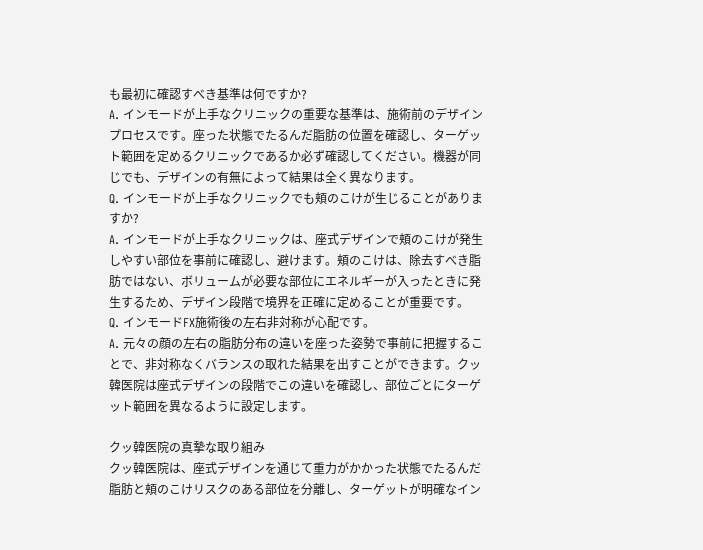も最初に確認すべき基準は何ですか?
A. インモードが上手なクリニックの重要な基準は、施術前のデザインプロセスです。座った状態でたるんだ脂肪の位置を確認し、ターゲット範囲を定めるクリニックであるか必ず確認してください。機器が同じでも、デザインの有無によって結果は全く異なります。
Q. インモードが上手なクリニックでも頬のこけが生じることがありますか?
A. インモードが上手なクリニックは、座式デザインで頬のこけが発生しやすい部位を事前に確認し、避けます。頬のこけは、除去すべき脂肪ではない、ボリュームが必要な部位にエネルギーが入ったときに発生するため、デザイン段階で境界を正確に定めることが重要です。
Q. インモードFX施術後の左右非対称が心配です。
A. 元々の顔の左右の脂肪分布の違いを座った姿勢で事前に把握することで、非対称なくバランスの取れた結果を出すことができます。クッ韓医院は座式デザインの段階でこの違いを確認し、部位ごとにターゲット範囲を異なるように設定します。

クッ韓医院の真摯な取り組み
クッ韓医院は、座式デザインを通じて重力がかかった状態でたるんだ脂肪と頬のこけリスクのある部位を分離し、ターゲットが明確なイン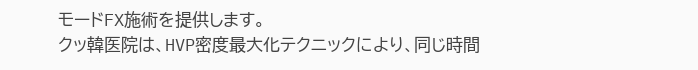モードFX施術を提供します。
クッ韓医院は、HVP密度最大化テクニックにより、同じ時間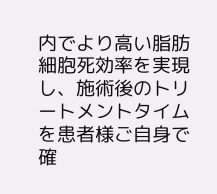内でより高い脂肪細胞死効率を実現し、施術後のトリートメントタイムを患者様ご自身で確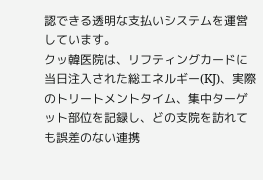認できる透明な支払いシステムを運営しています。
クッ韓医院は、リフティングカードに当日注入された総エネルギー(KJ)、実際のトリートメントタイム、集中ターゲット部位を記録し、どの支院を訪れても誤差のない連携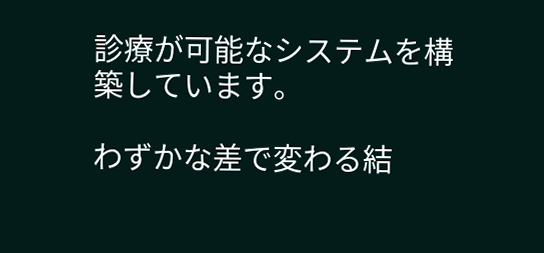診療が可能なシステムを構築しています。

わずかな差で変わる結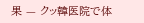果 — クッ韓医院で体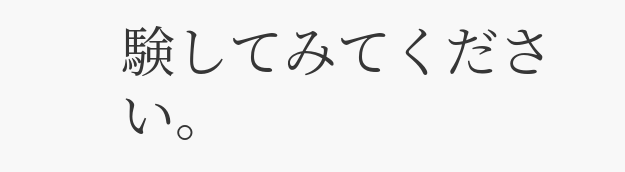験してみてください。